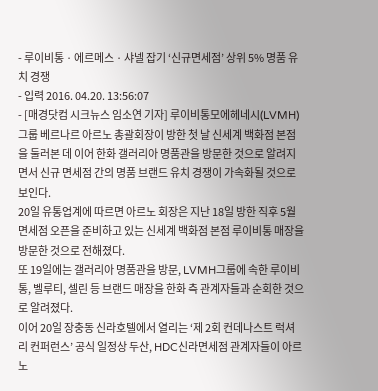- 루이비통 · 에르메스 · 샤넬 잡기 ‘신규면세점’ 상위 5% 명품 유치 경쟁
- 입력 2016. 04.20. 13:56:07
- [매경닷컴 시크뉴스 임소연 기자] 루이비통모에헤네시(LVMH) 그룹 베르나르 아르노 총괄회장이 방한 첫 날 신세계 백화점 본점을 둘러본 데 이어 한화 갤러리아 명품관을 방문한 것으로 알려지면서 신규 면세점 간의 명품 브랜드 유치 경쟁이 가속화될 것으로 보인다.
20일 유통업계에 따르면 아르노 회장은 지난 18일 방한 직후 5월 면세점 오픈을 준비하고 있는 신세계 백화점 본점 루이비통 매장을 방문한 것으로 전해졌다.
또 19일에는 갤러리아 명품관을 방문, LVMH그룹에 속한 루이비통, 벨루티, 셀린 등 브랜드 매장을 한화 측 관계자들과 순회한 것으로 알려졌다.
이어 20일 장충동 신라호텔에서 열리는 ‘제 2회 컨데나스트 럭셔리 컨퍼런스’ 공식 일정상 두산, HDC신라면세점 관계자들이 아르노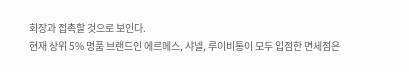회장과 접촉할 것으로 보인다.
현재 상위 5% 명품 브랜드인 에르메스, 샤넬, 루이비통이 모두 입점한 면세점은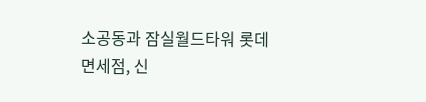소공동과 잠실월드타워 롯데면세점, 신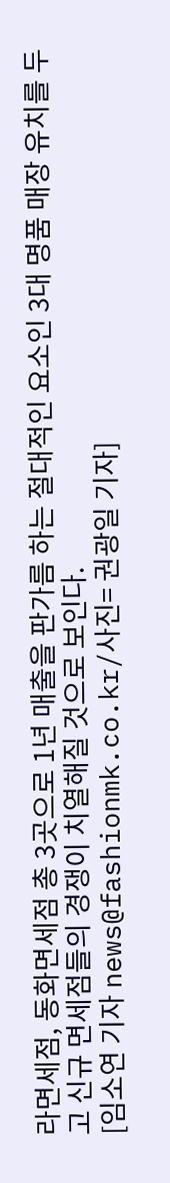라면세점, 동화면세점 총 3곳으로 1년 매출을 판가름 하는 절대적인 요소인 3대 명품 매장 유치를 두고 신규 면세점들의 경쟁이 치열해질 것으로 보인다.
[임소연 기자 news@fashionmk.co.kr/사진= 권광일 기자]